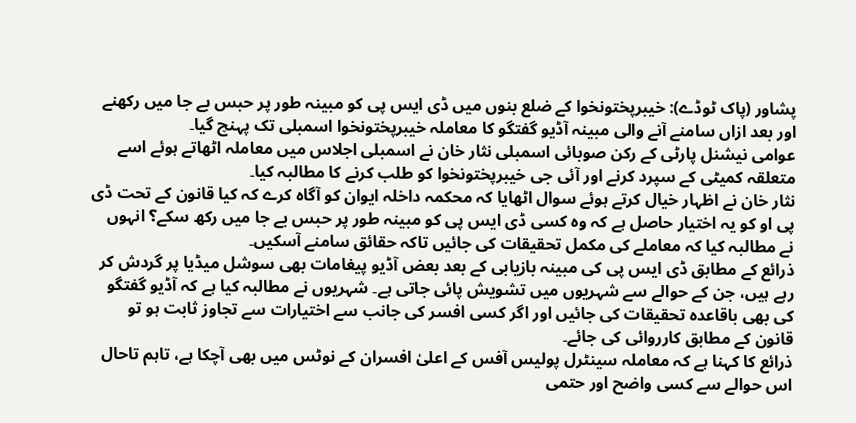پشاور (پاک ٹوڈے): خیبرپختونخوا کے ضلع بنوں میں ڈی ایس پی کو مبینہ طور پر حبس بے جا میں رکھنے اور بعد ازاں سامنے آنے والی مبینہ آڈیو گفتگو کا معاملہ خیبرپختونخوا اسمبلی تک پہنچ گیا۔
عوامی نیشنل پارٹی کے رکن صوبائی اسمبلی نثار خان نے اسمبلی اجلاس میں معاملہ اٹھاتے ہوئے اسے متعلقہ کمیٹی کے سپرد کرنے اور آئی جی خیبرپختونخوا کو طلب کرنے کا مطالبہ کیا۔
نثار خان نے اظہار خیال کرتے ہوئے سوال اٹھایا کہ محکمہ داخلہ ایوان کو آگاہ کرے کہ کیا قانون کے تحت ڈی پی او کو یہ اختیار حاصل ہے کہ وہ کسی ڈی ایس پی کو مبینہ طور پر حبس بے جا میں رکھ سکے؟ انہوں نے مطالبہ کیا کہ معاملے کی مکمل تحقیقات کی جائیں تاکہ حقائق سامنے آسکیں۔
ذرائع کے مطابق ڈی ایس پی کی مبینہ بازیابی کے بعد بعض آڈیو پیغامات بھی سوشل میڈیا پر گردش کر رہے ہیں، جن کے حوالے سے شہریوں میں تشویش پائی جاتی ہے۔ شہریوں نے مطالبہ کیا ہے کہ آڈیو گفتگو کی بھی باقاعدہ تحقیقات کی جائیں اور اگر کسی افسر کی جانب سے اختیارات سے تجاوز ثابت ہو تو قانون کے مطابق کارروائی کی جائے۔
ذرائع کا کہنا ہے کہ معاملہ سینٹرل پولیس آفس کے اعلیٰ افسران کے نوٹس میں بھی آچکا ہے، تاہم تاحال اس حوالے سے کسی واضح اور حتمی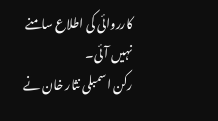کارروائی کی اطلاع سامنے نہیں آئی۔
رکن اسمبلی نثار خان نے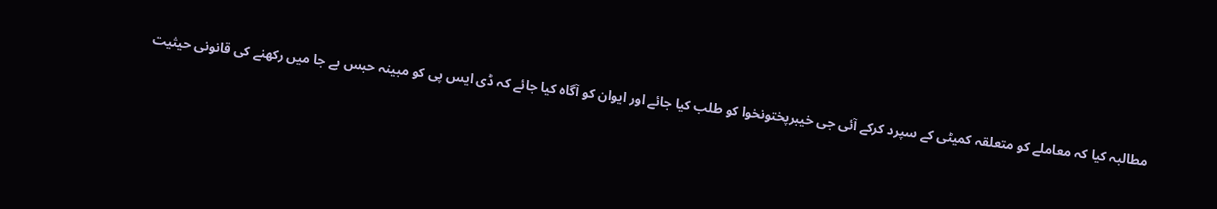مطالبہ کیا کہ معاملے کو متعلقہ کمیٹی کے سپرد کرکے آئی جی خیبرپختونخوا کو طلب کیا جائے اور ایوان کو آگاہ کیا جائے کہ ڈی ایس پی کو مبینہ حبس بے جا میں رکھنے کی قانونی حیثیت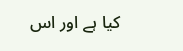کیا ہے اور اس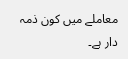معاملے میں کون ذمہ دار ہے۔